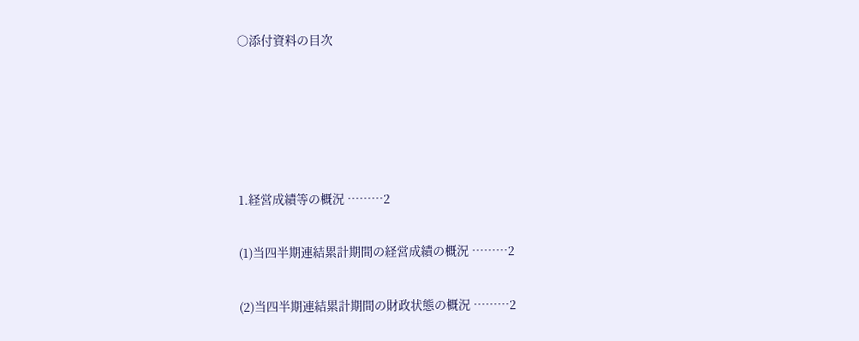○添付資料の目次





1.経営成績等の概況 ………2

(1)当四半期連結累計期間の経営成績の概況 ………2

(2)当四半期連結累計期間の財政状態の概況 ………2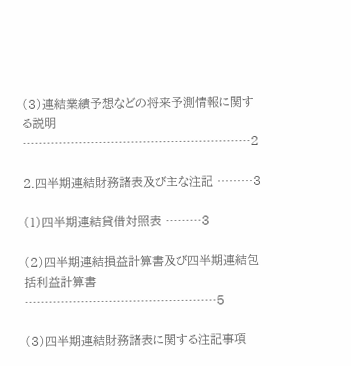(3)連結業績予想などの将来予測情報に関する説明 …………………………………………………2

2.四半期連結財務諸表及び主な注記 ………3

(1)四半期連結貸借対照表 ………3

(2)四半期連結損益計算書及び四半期連結包括利益計算書 …………………………………………5

(3)四半期連結財務諸表に関する注記事項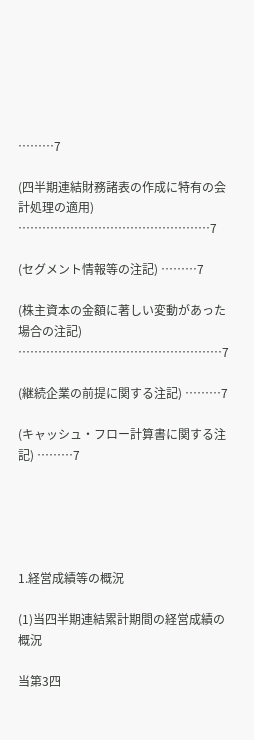………7

(四半期連結財務諸表の作成に特有の会計処理の適用) …………………………………………7

(セグメント情報等の注記) ………7

(株主資本の金額に著しい変動があった場合の注記) ……………………………………………7

(継続企業の前提に関する注記) ………7

(キャッシュ・フロー計算書に関する注記) ………7





1.経営成績等の概況

(1)当四半期連結累計期間の経営成績の概況

当第3四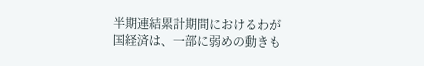半期連結累計期間におけるわが国経済は、一部に弱めの動きも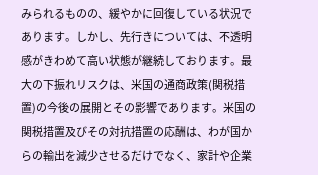みられるものの、緩やかに回復している状況であります。しかし、先行きについては、不透明感がきわめて高い状態が継続しております。最大の下振れリスクは、米国の通商政策(関税措置)の今後の展開とその影響であります。米国の関税措置及びその対抗措置の応酬は、わが国からの輸出を減少させるだけでなく、家計や企業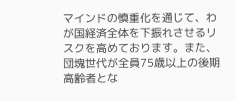マインドの慎重化を通じて、わが国経済全体を下振れさせるリスクを高めております。また、団塊世代が全員75歳以上の後期高齢者とな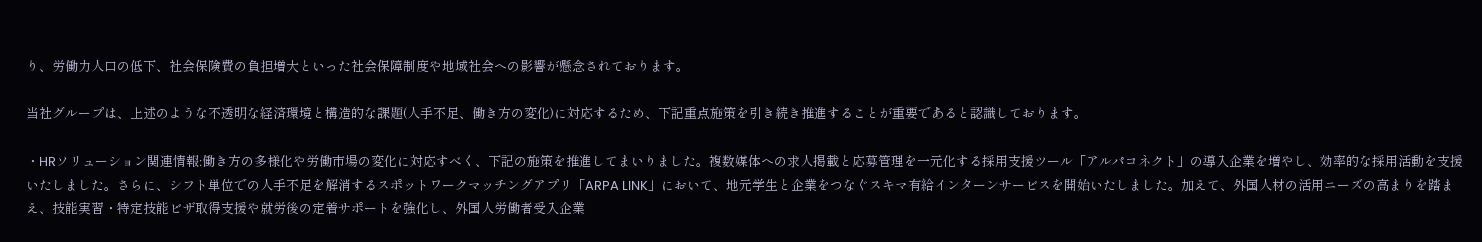り、労働力人口の低下、社会保険費の負担増大といった社会保障制度や地域社会への影響が懸念されております。

当社グループは、上述のような不透明な経済環境と構造的な課題(人手不足、働き方の変化)に対応するため、下記重点施策を引き続き推進することが重要であると認識しております。

・HRソリューション関連情報:働き方の多様化や労働市場の変化に対応すべく、下記の施策を推進してまいりました。複数媒体への求人掲載と応募管理を一元化する採用支援ツール「アルパコネクト」の導入企業を増やし、効率的な採用活動を支援いたしました。さらに、シフト単位での人手不足を解消するスポットワークマッチングアプリ「ARPA LINK」において、地元学生と企業をつなぐスキマ有給インターンサービスを開始いたしました。加えて、外国人材の活用ニーズの高まりを踏まえ、技能実習・特定技能ビザ取得支援や就労後の定着サポートを強化し、外国人労働者受入企業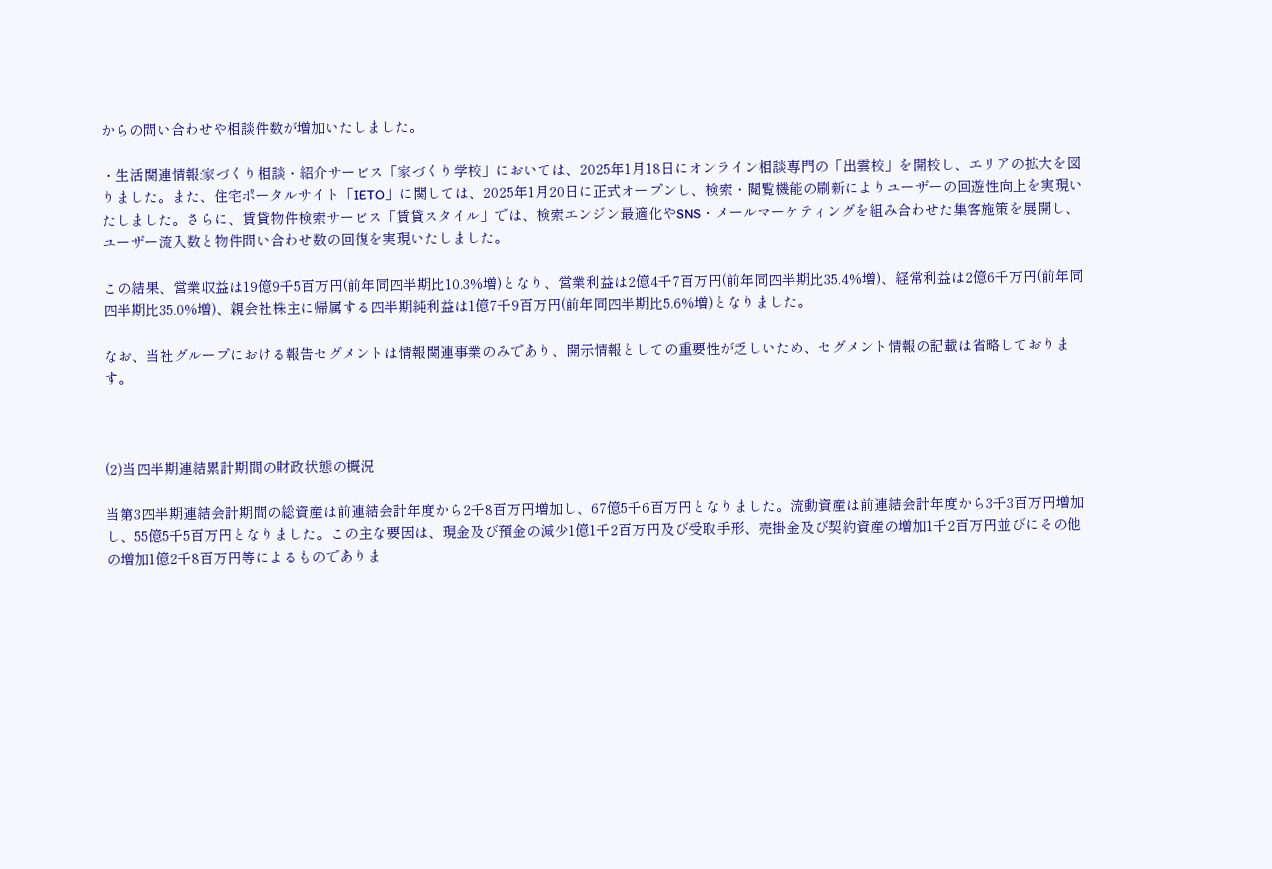からの問い合わせや相談件数が増加いたしました。

・生活関連情報:家づくり相談・紹介サービス「家づくり学校」においては、2025年1月18日にオンライン相談専門の「出雲校」を開校し、エリアの拡大を図りました。また、住宅ポータルサイト「IETO」に関しては、2025年1月20日に正式オープンし、検索・閲覧機能の刷新によりユーザーの回遊性向上を実現いたしました。さらに、賃貸物件検索サービス「賃貸スタイル」では、検索エンジン最適化やSNS・メールマーケティングを組み合わせた集客施策を展開し、ユーザー流入数と物件問い合わせ数の回復を実現いたしました。

この結果、営業収益は19億9千5百万円(前年同四半期比10.3%増)となり、営業利益は2億4千7百万円(前年同四半期比35.4%増)、経常利益は2億6千万円(前年同四半期比35.0%増)、親会社株主に帰属する四半期純利益は1億7千9百万円(前年同四半期比5.6%増)となりました。

なお、当社グループにおける報告セグメントは情報関連事業のみであり、開示情報としての重要性が乏しいため、セグメント情報の記載は省略しております。



(2)当四半期連結累計期間の財政状態の概況

当第3四半期連結会計期間の総資産は前連結会計年度から2千8百万円増加し、67億5千6百万円となりました。流動資産は前連結会計年度から3千3百万円増加し、55億5千5百万円となりました。この主な要因は、現金及び預金の減少1億1千2百万円及び受取手形、売掛金及び契約資産の増加1千2百万円並びにその他の増加1億2千8百万円等によるものでありま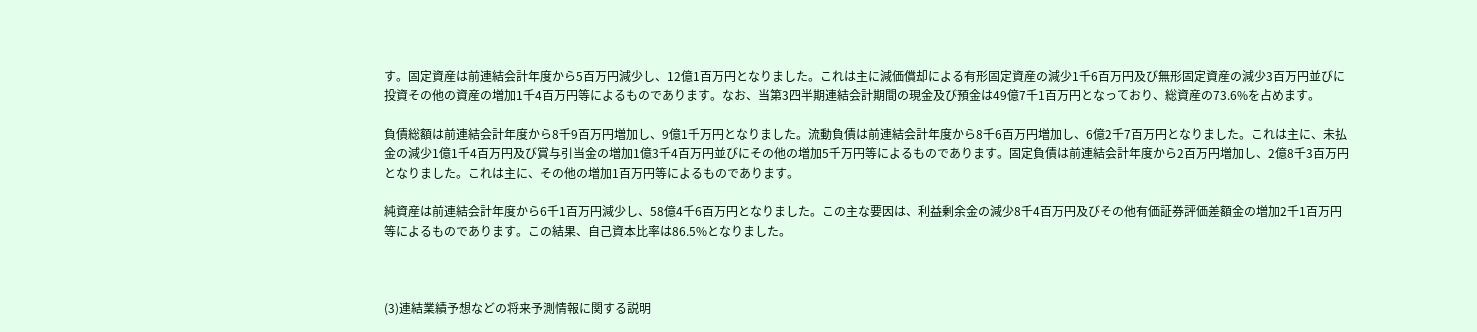す。固定資産は前連結会計年度から5百万円減少し、12億1百万円となりました。これは主に減価償却による有形固定資産の減少1千6百万円及び無形固定資産の減少3百万円並びに投資その他の資産の増加1千4百万円等によるものであります。なお、当第3四半期連結会計期間の現金及び預金は49億7千1百万円となっており、総資産の73.6%を占めます。

負債総額は前連結会計年度から8千9百万円増加し、9億1千万円となりました。流動負債は前連結会計年度から8千6百万円増加し、6億2千7百万円となりました。これは主に、未払金の減少1億1千4百万円及び賞与引当金の増加1億3千4百万円並びにその他の増加5千万円等によるものであります。固定負債は前連結会計年度から2百万円増加し、2億8千3百万円となりました。これは主に、その他の増加1百万円等によるものであります。

純資産は前連結会計年度から6千1百万円減少し、58億4千6百万円となりました。この主な要因は、利益剰余金の減少8千4百万円及びその他有価証券評価差額金の増加2千1百万円等によるものであります。この結果、自己資本比率は86.5%となりました。



(3)連結業績予想などの将来予測情報に関する説明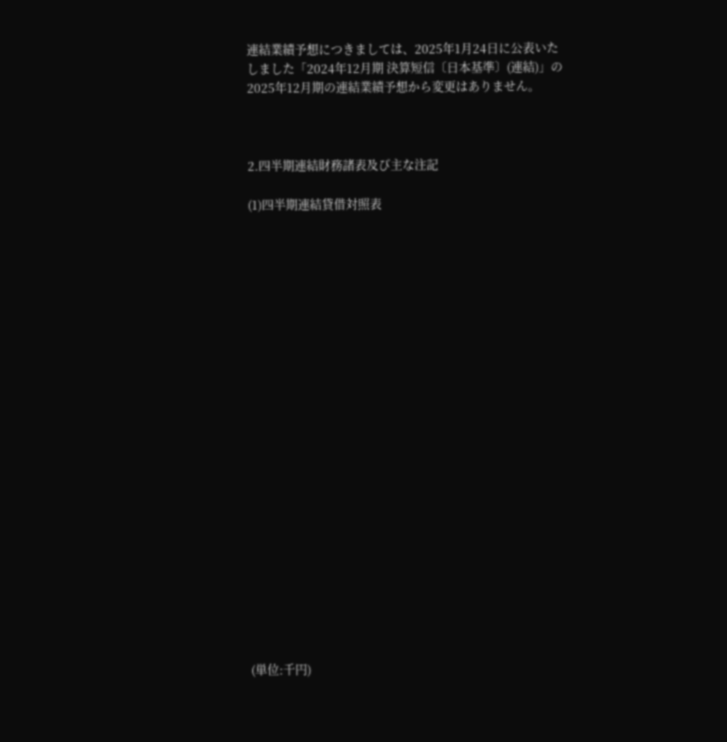連結業績予想につきましては、2025年1月24日に公表いたしました「2024年12月期 決算短信〔日本基準〕(連結)」の2025年12月期の連結業績予想から変更はありません。



2.四半期連結財務諸表及び主な注記

(1)四半期連結貸借対照表























(単位:千円)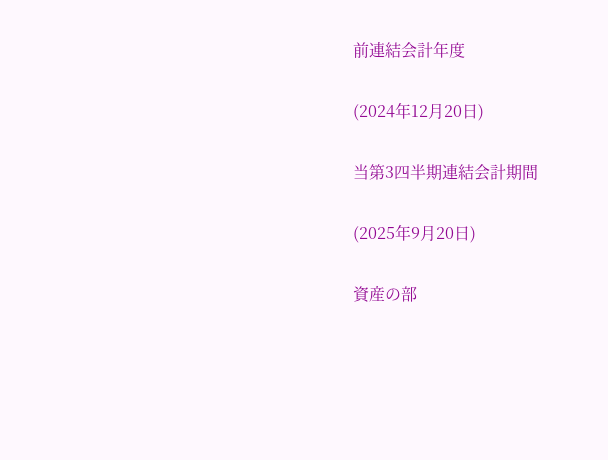前連結会計年度

(2024年12月20日)

当第3四半期連結会計期間

(2025年9月20日)

資産の部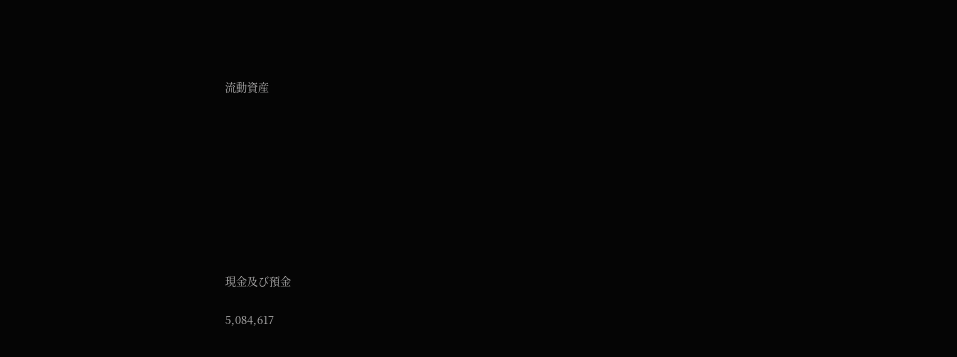流動資産









現金及び預金

5,084,617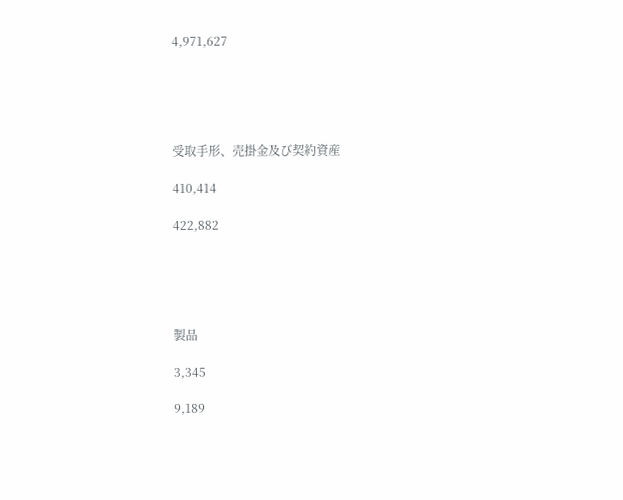4,971,627





受取手形、売掛金及び契約資産

410,414

422,882





製品

3,345

9,189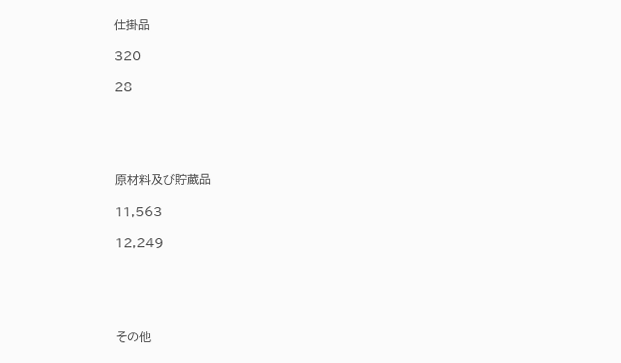仕掛品

320

28





原材料及び貯蔵品

11,563

12,249





その他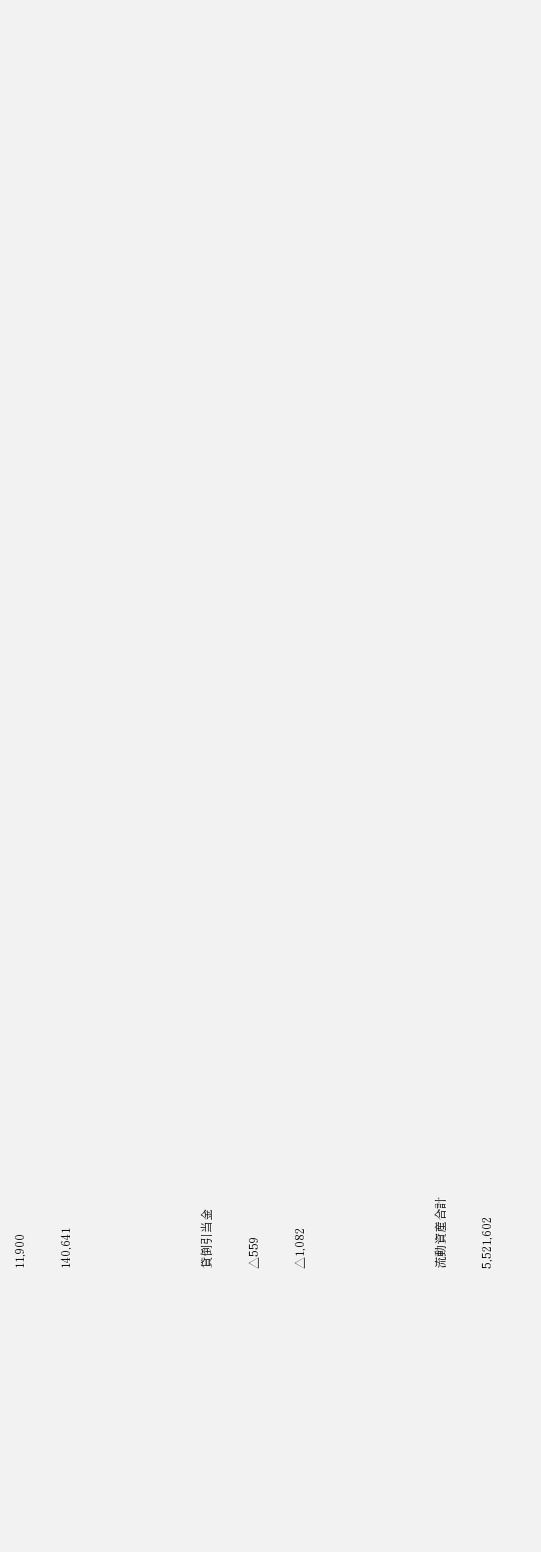11,900

140,641





貸倒引当金

△559

△1,082





流動資産合計

5,521,602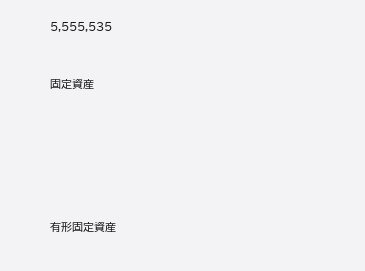5,555,535



固定資産









有形固定資産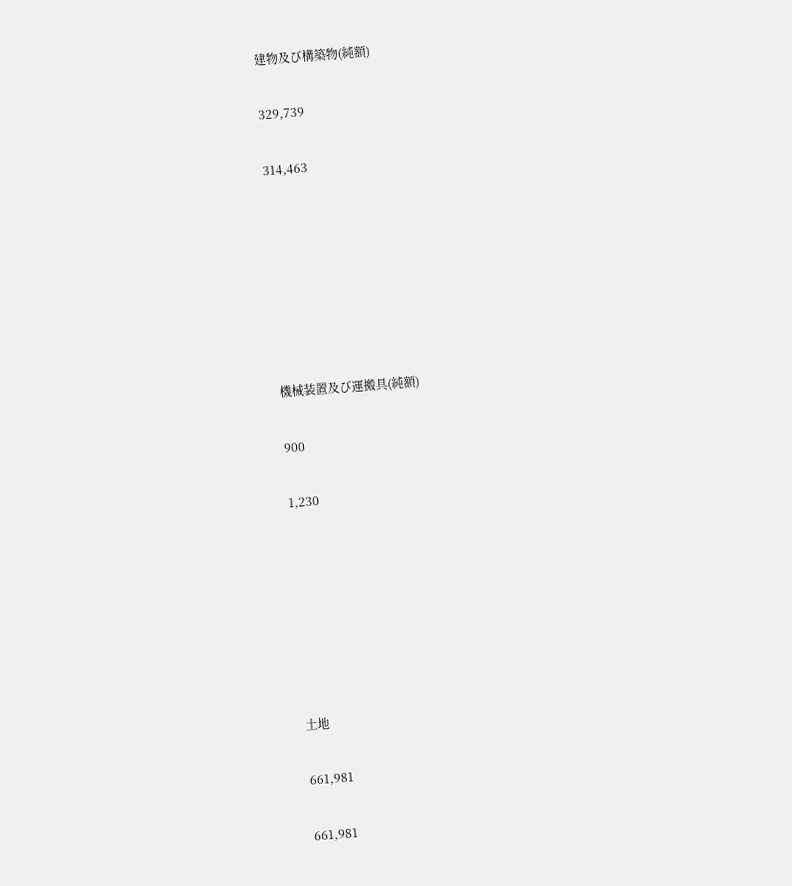建物及び構築物(純額)

329,739

314,463







機械装置及び運搬具(純額)

900

1,230







土地

661,981

661,981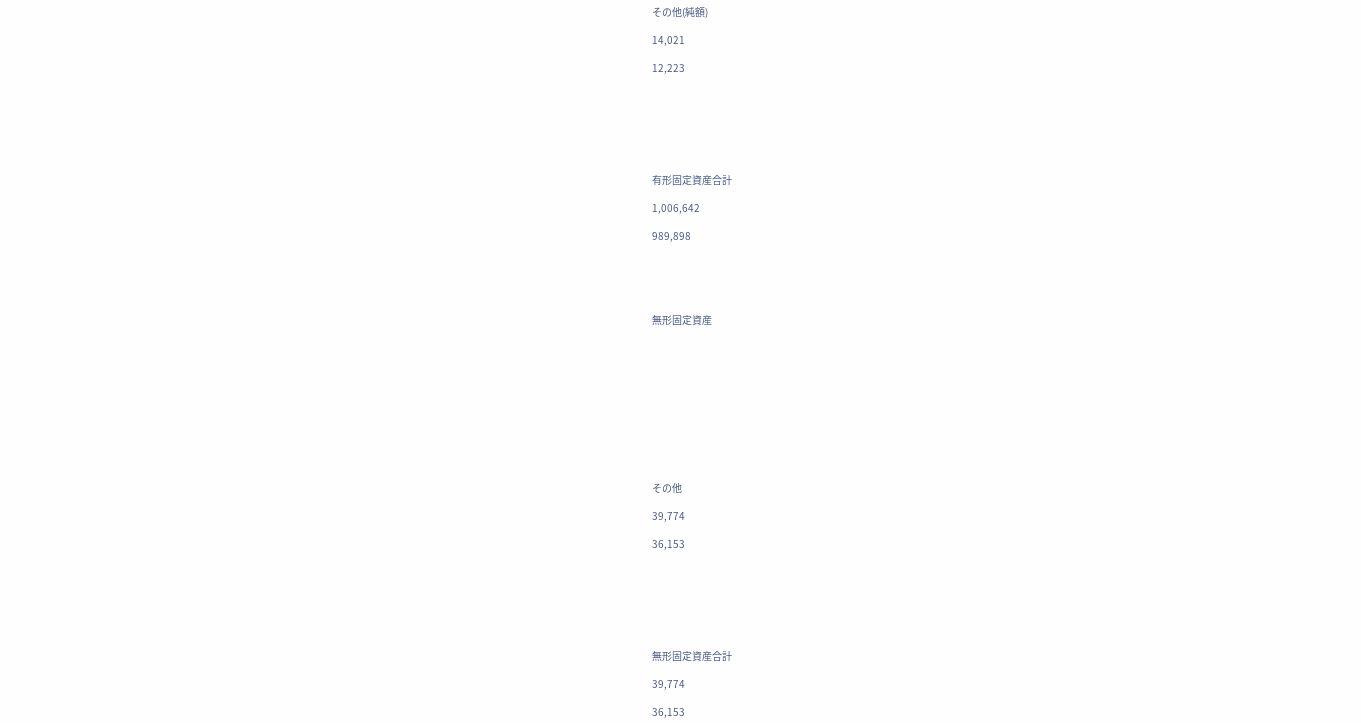その他(純額)

14,021

12,223







有形固定資産合計

1,006,642

989,898





無形固定資産











その他

39,774

36,153







無形固定資産合計

39,774

36,153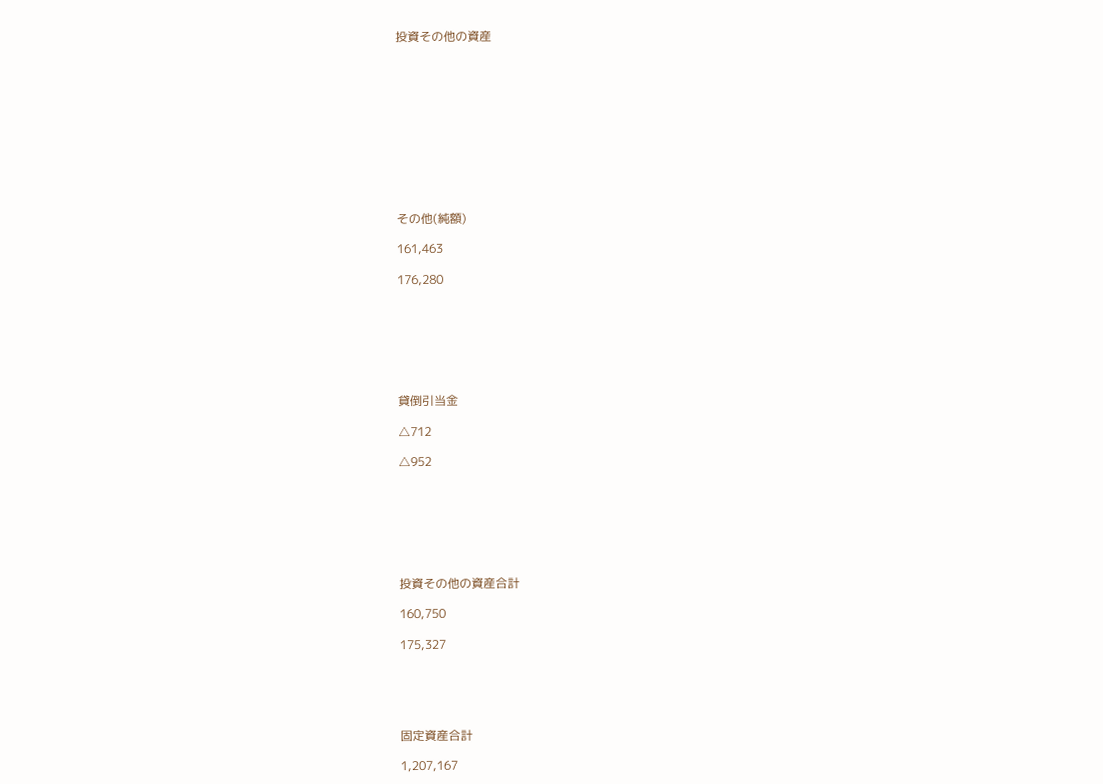投資その他の資産











その他(純額)

161,463

176,280







貸倒引当金

△712

△952







投資その他の資産合計

160,750

175,327





固定資産合計

1,207,167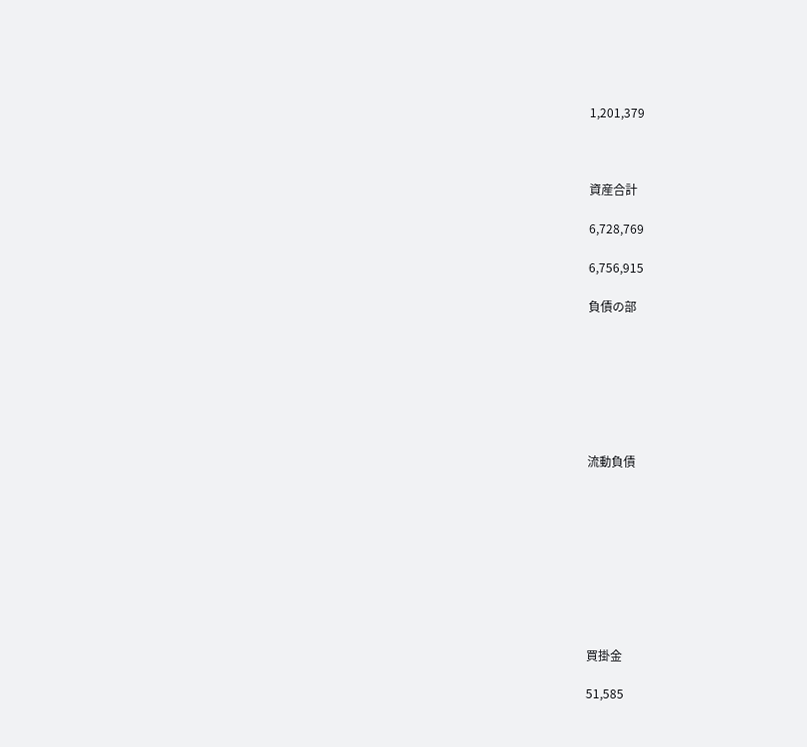1,201,379



資産合計

6,728,769

6,756,915

負債の部







流動負債









買掛金

51,585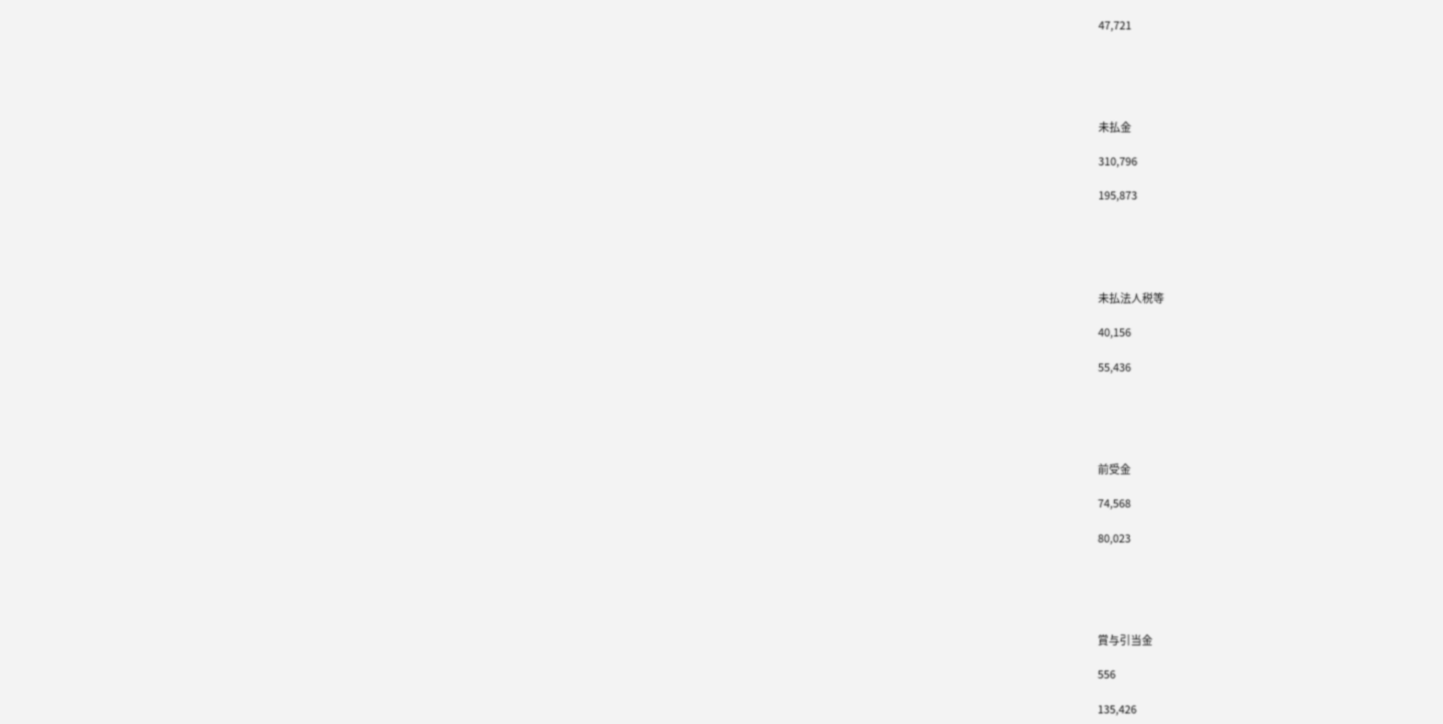47,721





未払金

310,796

195,873





未払法人税等

40,156

55,436





前受金

74,568

80,023





賞与引当金

556

135,426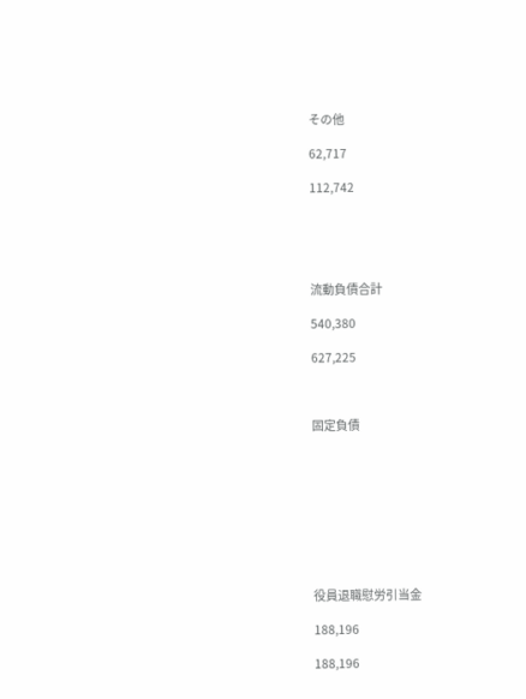その他

62,717

112,742





流動負債合計

540,380

627,225



固定負債









役員退職慰労引当金

188,196

188,196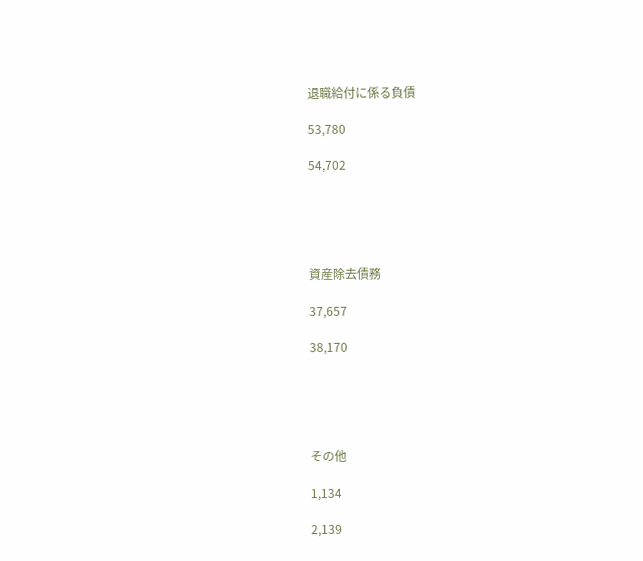退職給付に係る負債

53,780

54,702





資産除去債務

37,657

38,170





その他

1,134

2,139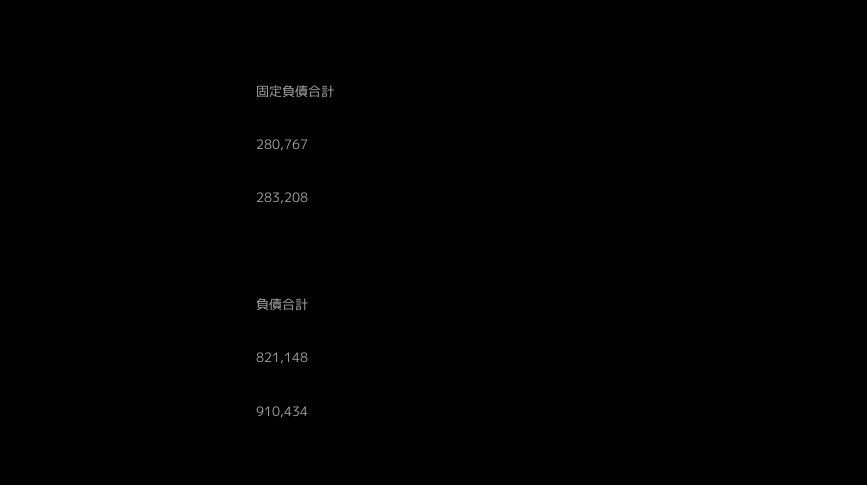固定負債合計

280,767

283,208



負債合計

821,148

910,434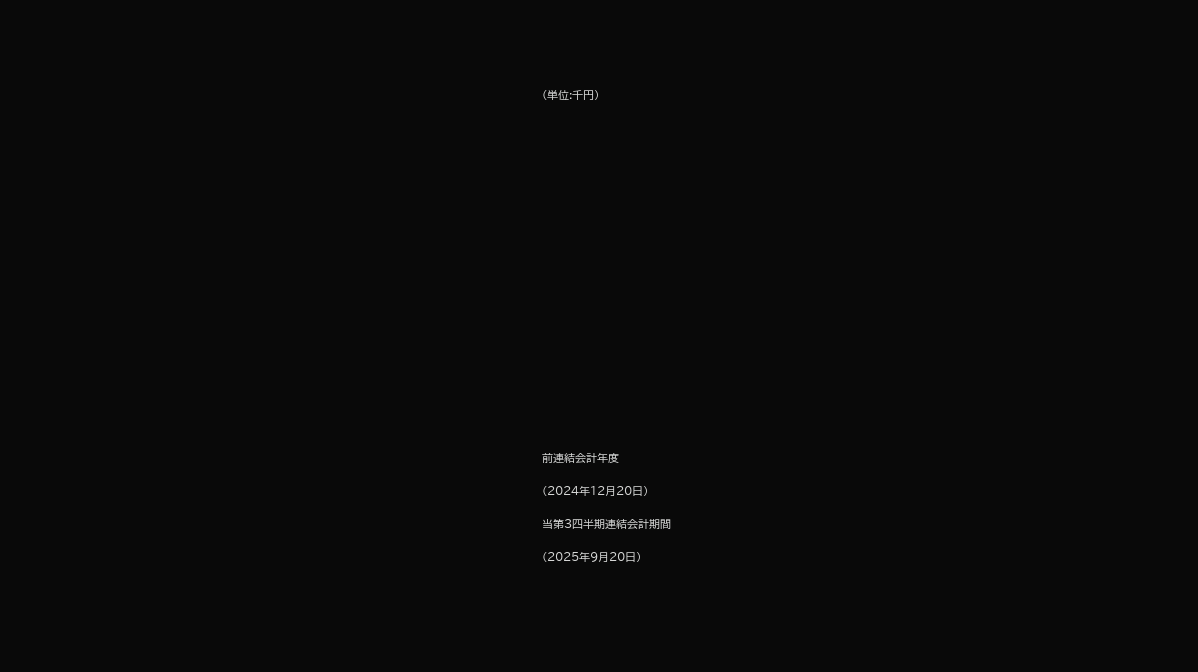(単位:千円)





















前連結会計年度

(2024年12月20日)

当第3四半期連結会計期間

(2025年9月20日)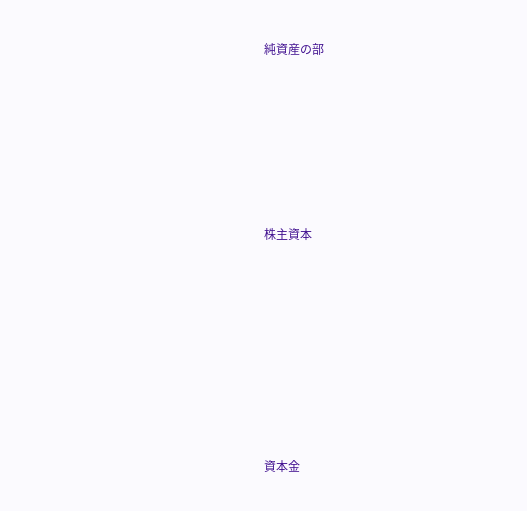純資産の部







株主資本









資本金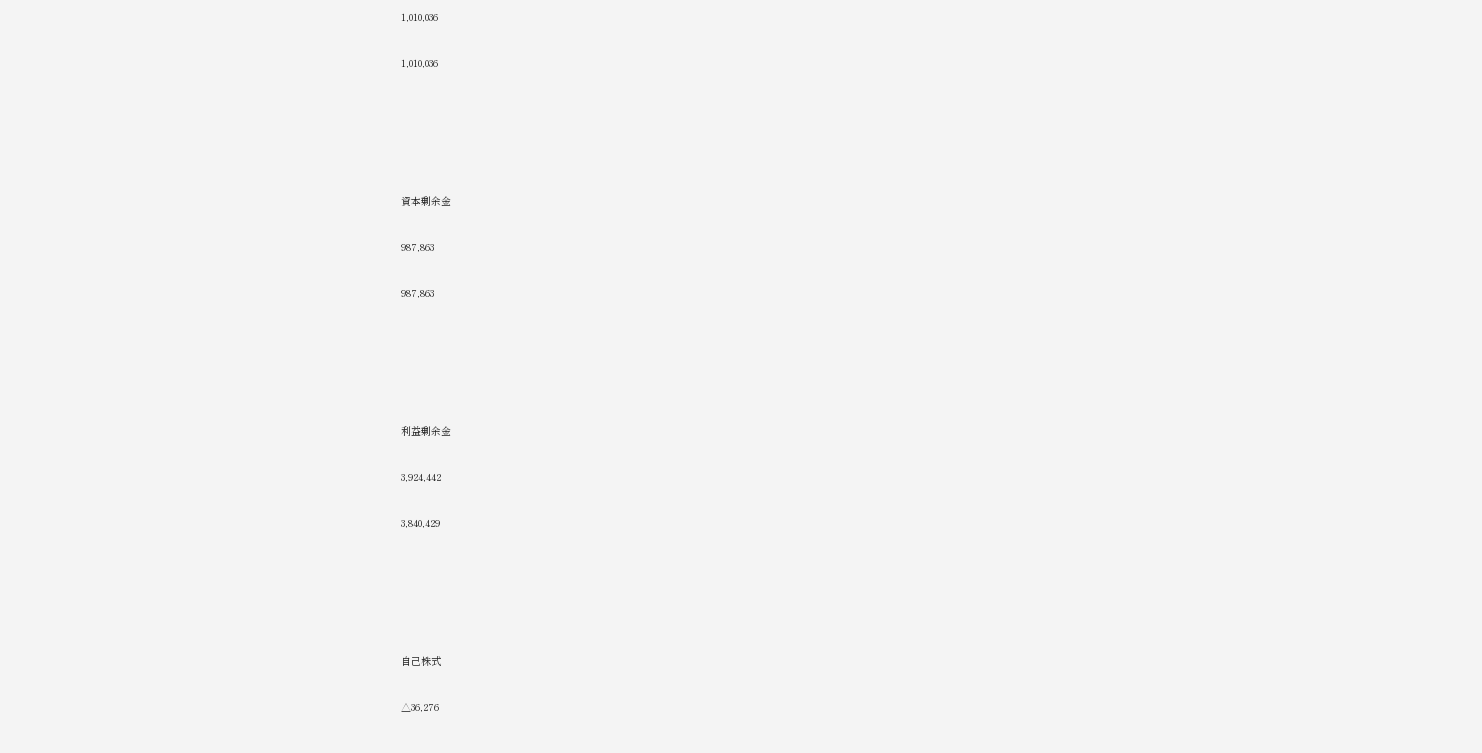1,010,036

1,010,036





資本剰余金

987,863

987,863





利益剰余金

3,924,442

3,840,429





自己株式

△36,276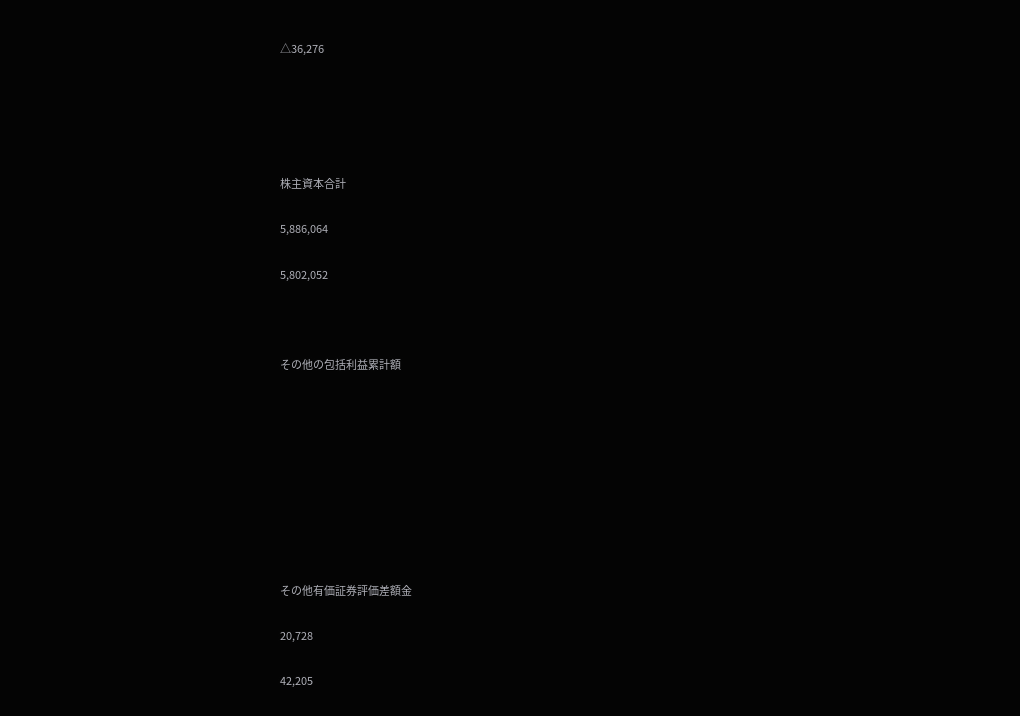△36,276





株主資本合計

5,886,064

5,802,052



その他の包括利益累計額









その他有価証券評価差額金

20,728

42,205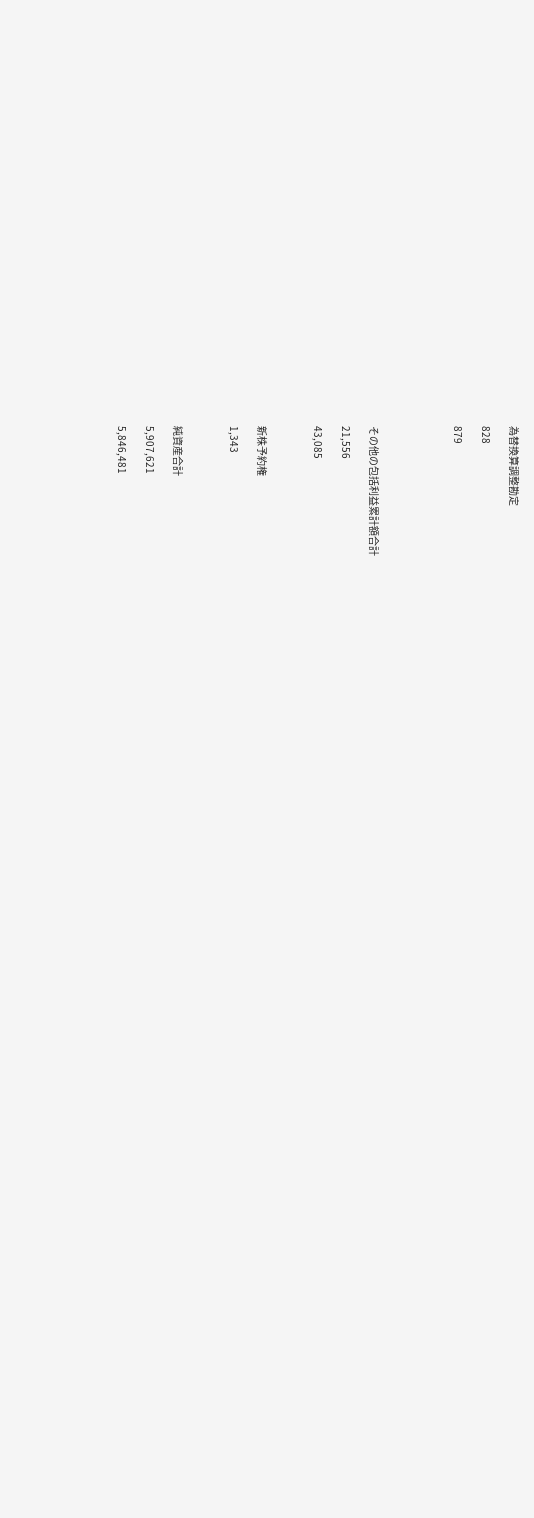為替換算調整勘定

828

879





その他の包括利益累計額合計

21,556

43,085



新株予約権

1,343



純資産合計

5,907,621

5,846,481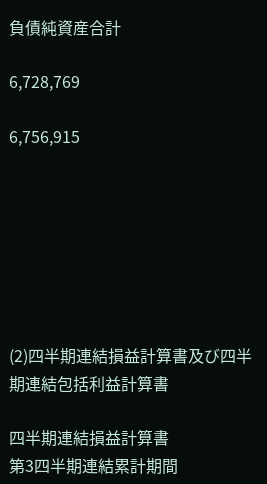負債純資産合計

6,728,769

6,756,915







(2)四半期連結損益計算書及び四半期連結包括利益計算書

四半期連結損益計算書
第3四半期連結累計期間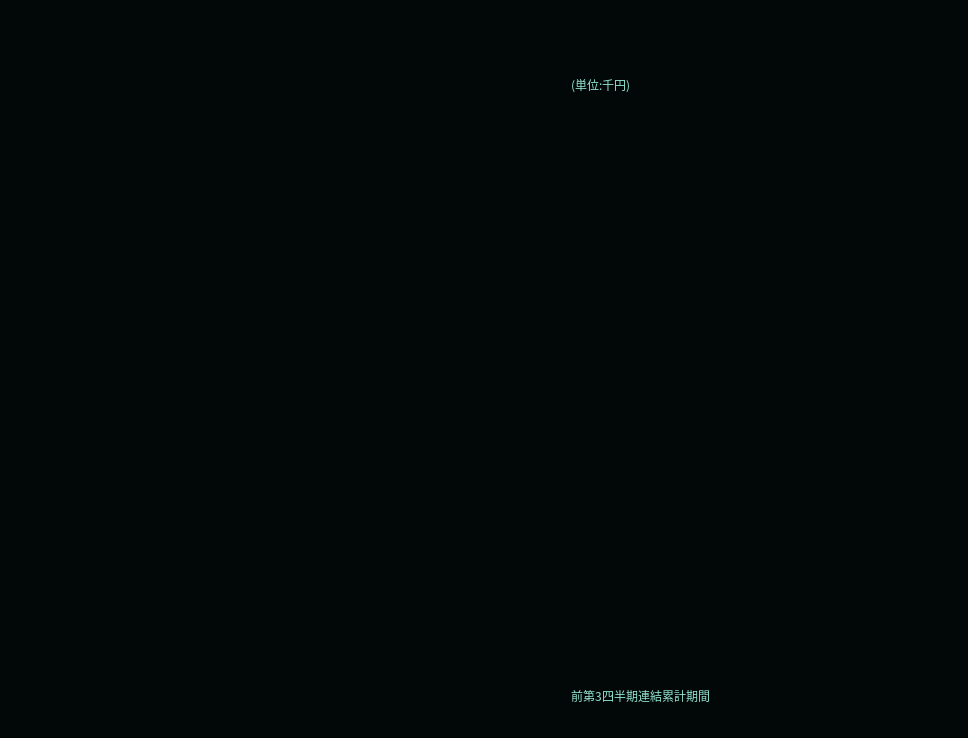(単位:千円)





















前第3四半期連結累計期間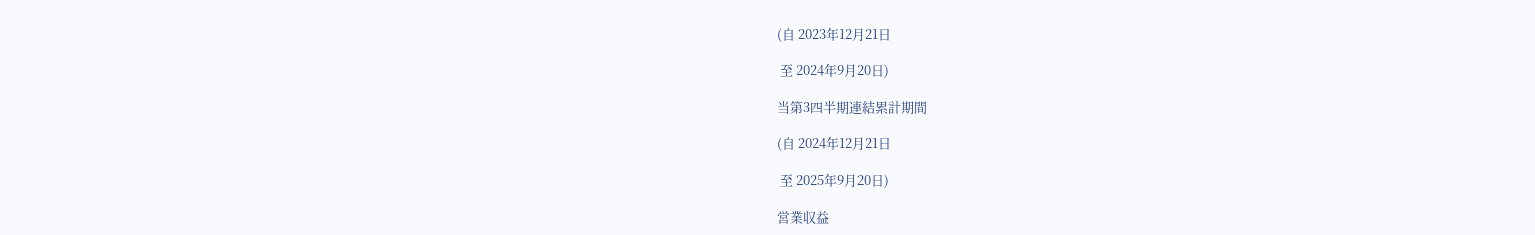(自 2023年12月21日

 至 2024年9月20日)

当第3四半期連結累計期間

(自 2024年12月21日

 至 2025年9月20日)

営業収益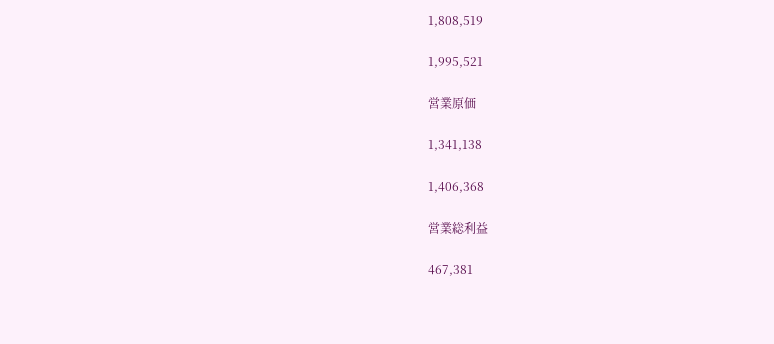1,808,519

1,995,521

営業原価

1,341,138

1,406,368

営業総利益

467,381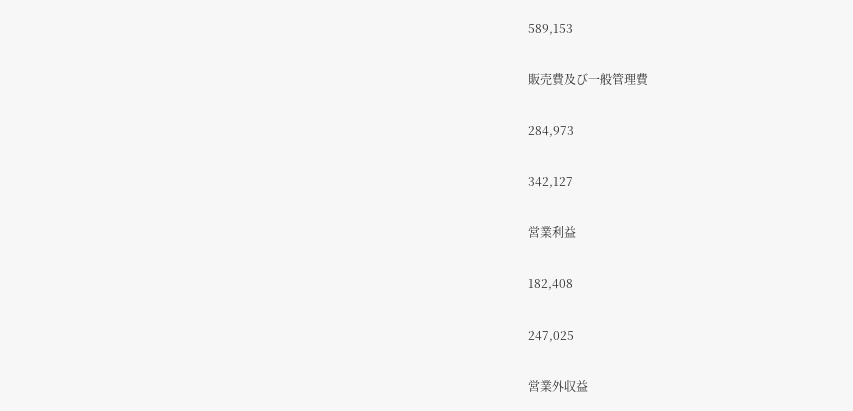589,153

販売費及び一般管理費

284,973

342,127

営業利益

182,408

247,025

営業外収益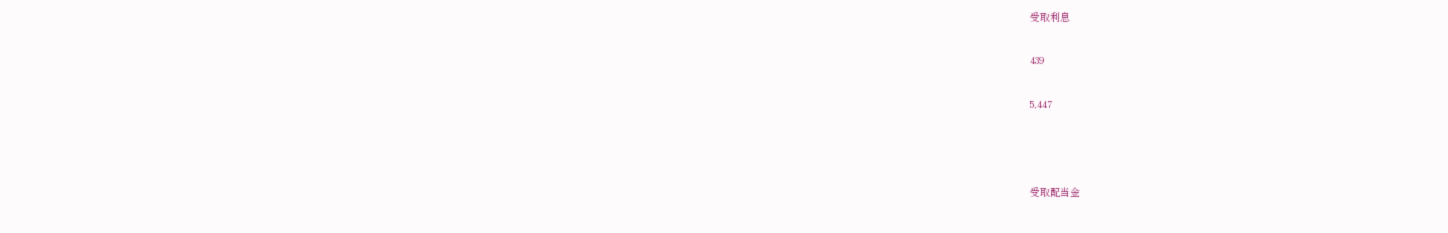受取利息

439

5,447



受取配当金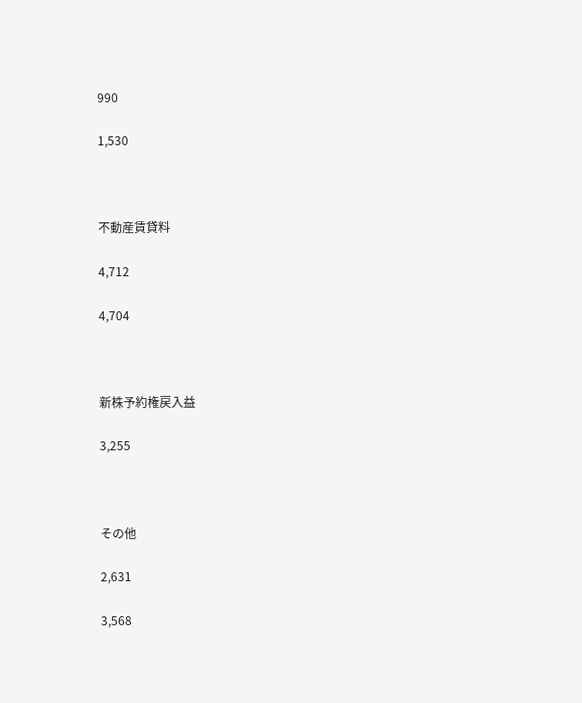990

1,530



不動産賃貸料

4,712

4,704



新株予約権戻入益

3,255



その他

2,631

3,568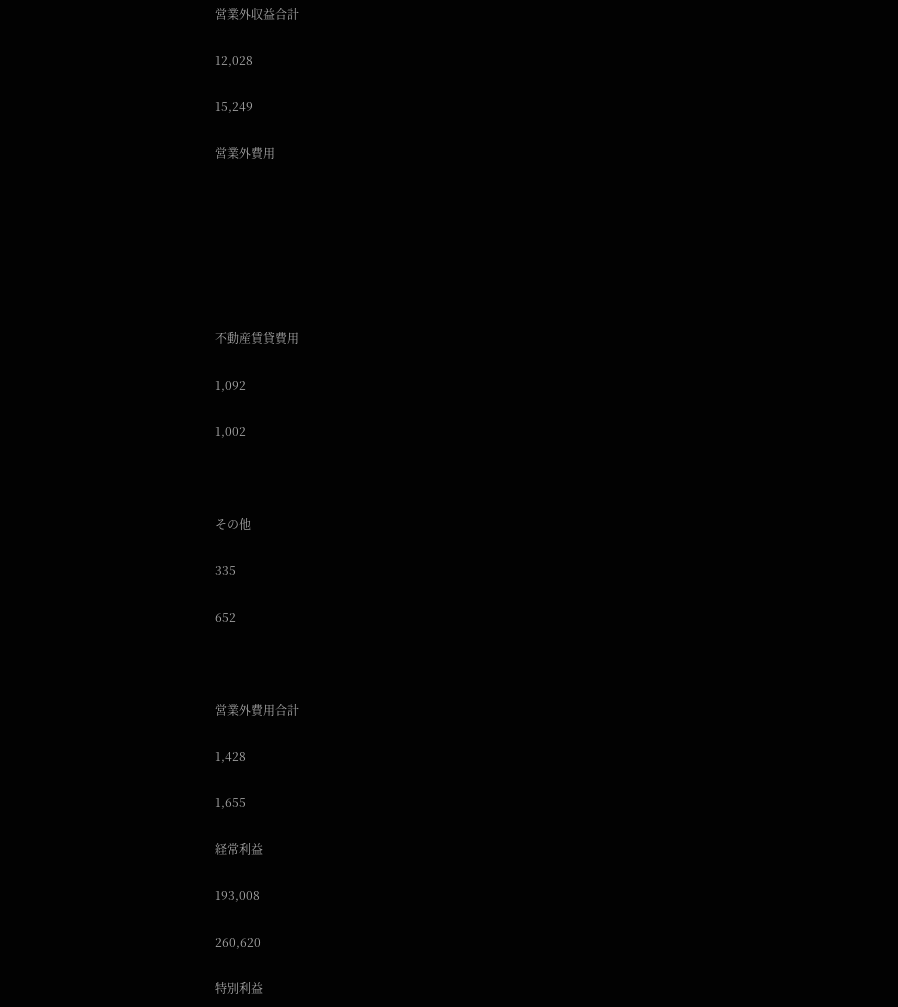営業外収益合計

12,028

15,249

営業外費用







不動産賃貸費用

1,092

1,002



その他

335

652



営業外費用合計

1,428

1,655

経常利益

193,008

260,620

特別利益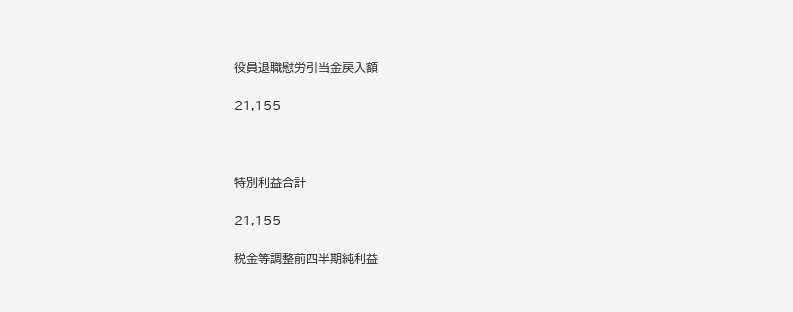役員退職慰労引当金戻入額

21,155



特別利益合計

21,155

税金等調整前四半期純利益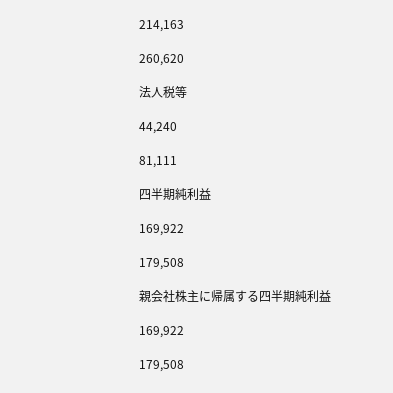214,163

260,620

法人税等

44,240

81,111

四半期純利益

169,922

179,508

親会社株主に帰属する四半期純利益

169,922

179,508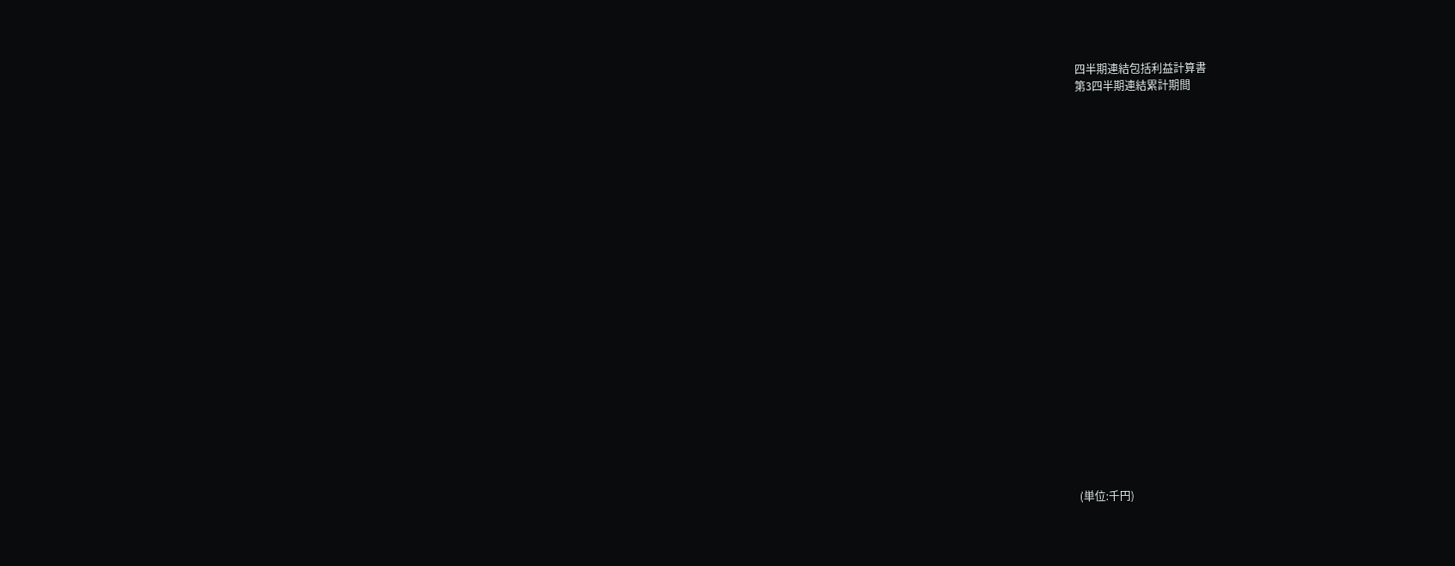四半期連結包括利益計算書
第3四半期連結累計期間























(単位:千円)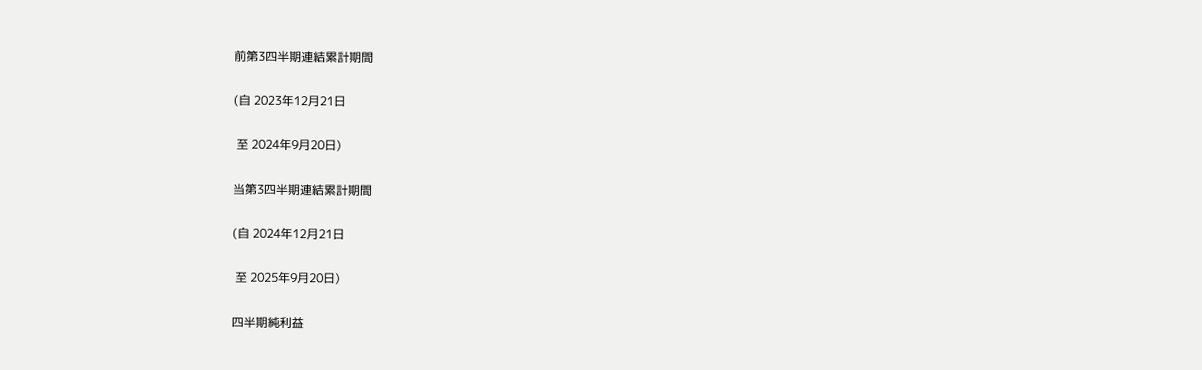前第3四半期連結累計期間

(自 2023年12月21日

 至 2024年9月20日)

当第3四半期連結累計期間

(自 2024年12月21日

 至 2025年9月20日)

四半期純利益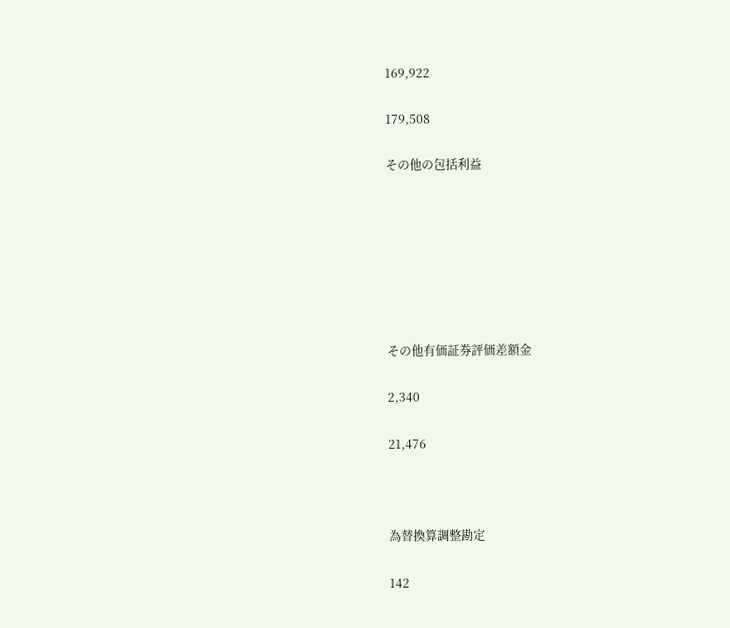169,922

179,508

その他の包括利益







その他有価証券評価差額金

2,340

21,476



為替換算調整勘定

142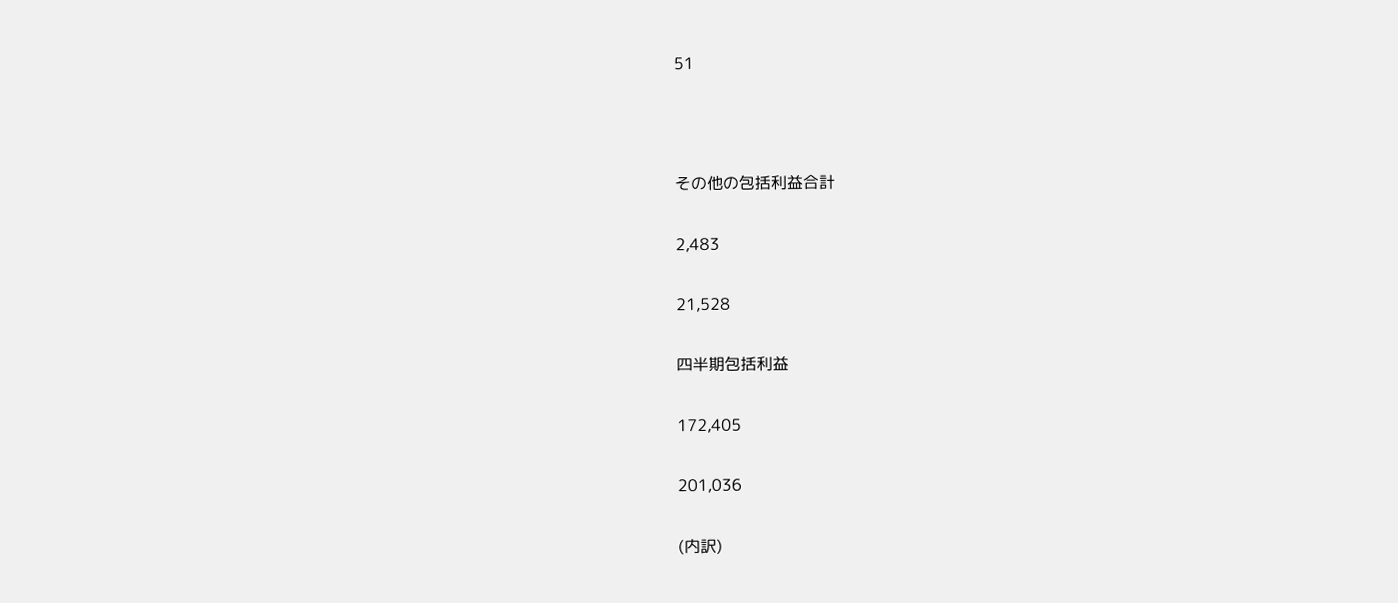51



その他の包括利益合計

2,483

21,528

四半期包括利益

172,405

201,036

(内訳)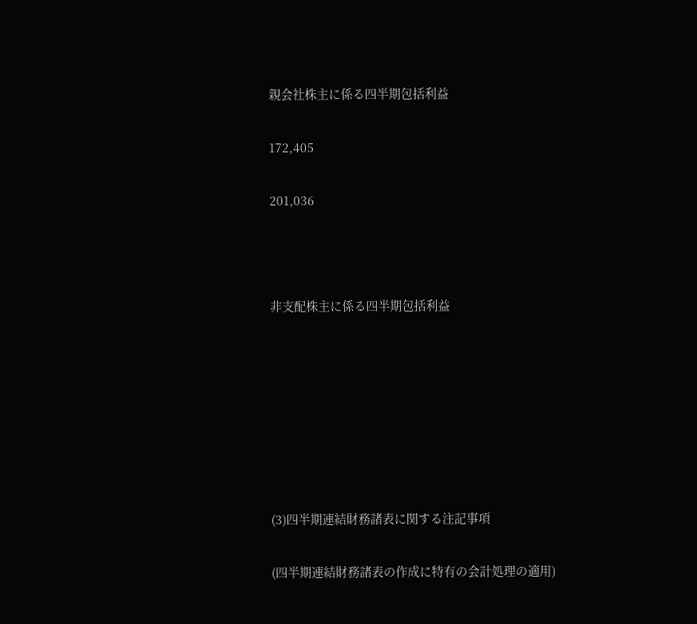親会社株主に係る四半期包括利益

172,405

201,036



非支配株主に係る四半期包括利益







(3)四半期連結財務諸表に関する注記事項

(四半期連結財務諸表の作成に特有の会計処理の適用)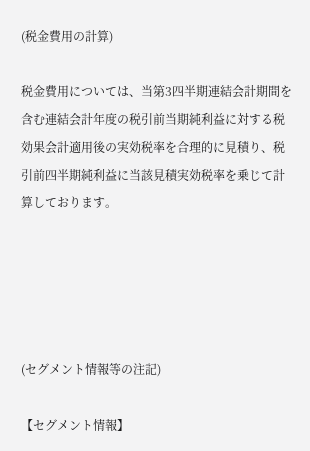(税金費用の計算)

税金費用については、当第3四半期連結会計期間を含む連結会計年度の税引前当期純利益に対する税効果会計適用後の実効税率を合理的に見積り、税引前四半期純利益に当該見積実効税率を乗じて計算しております。





(セグメント情報等の注記)

【セグメント情報】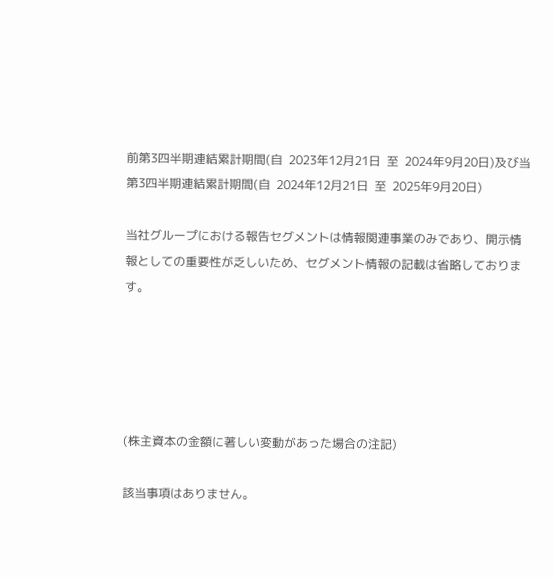前第3四半期連結累計期間(自  2023年12月21日  至  2024年9月20日)及び当第3四半期連結累計期間(自  2024年12月21日  至  2025年9月20日)

当社グループにおける報告セグメントは情報関連事業のみであり、開示情報としての重要性が乏しいため、セグメント情報の記載は省略しております。





(株主資本の金額に著しい変動があった場合の注記)

該当事項はありません。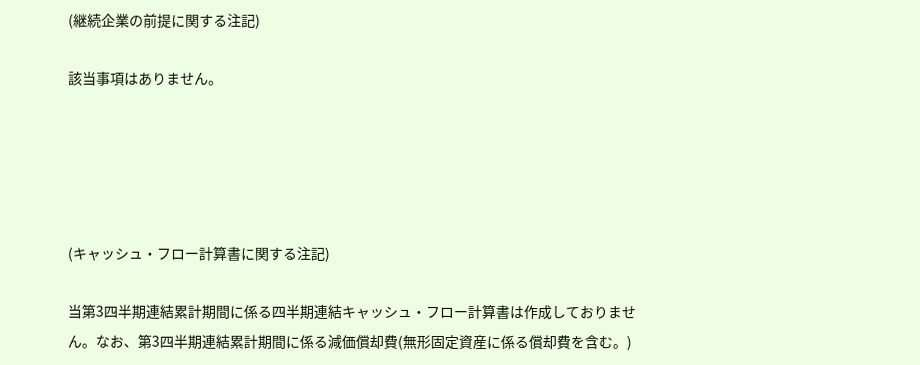(継続企業の前提に関する注記)

該当事項はありません。





(キャッシュ・フロー計算書に関する注記)

当第3四半期連結累計期間に係る四半期連結キャッシュ・フロー計算書は作成しておりません。なお、第3四半期連結累計期間に係る減価償却費(無形固定資産に係る償却費を含む。)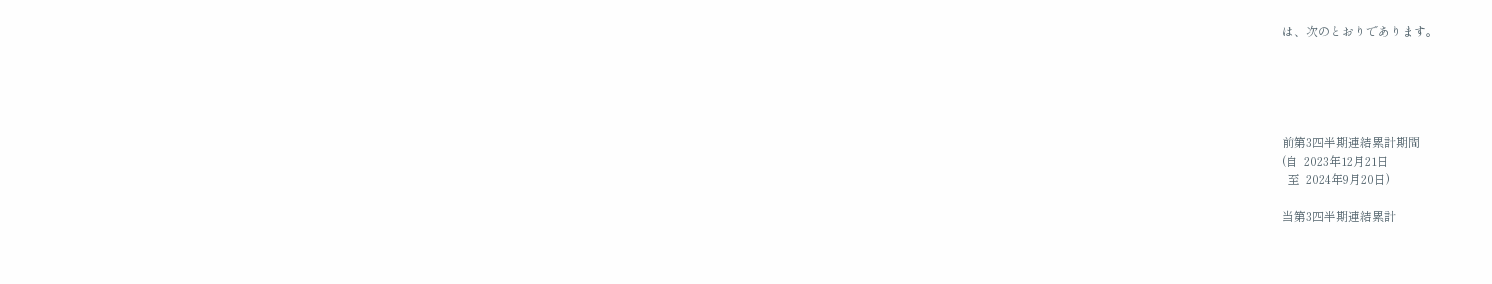は、次のとおりであります。





前第3四半期連結累計期間
(自  2023年12月21日
  至  2024年9月20日)

当第3四半期連結累計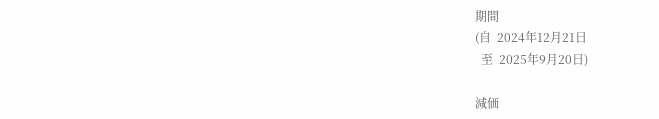期間
(自  2024年12月21日
  至  2025年9月20日)

減価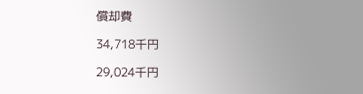償却費

34,718千円

29,024千円